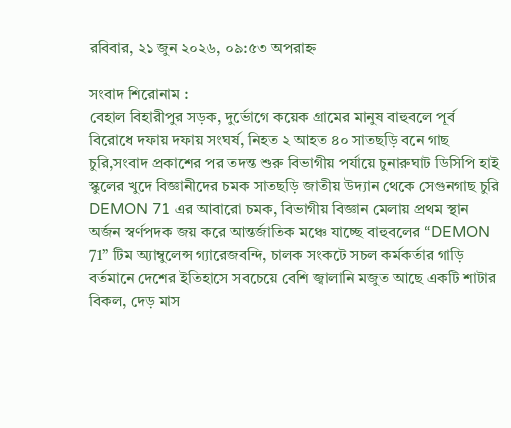রবিবার, ২১ জুন ২০২৬, ০৯:৫৩ অপরাহ্ন

সংবাদ শিরোনাম :
বেহাল বিহারীপুর সড়ক, দুর্ভোগে কয়েক গ্রামের মানুষ বাহুবলে পূর্ব বিরোধে দফায় দফায় সংঘর্ষ, নিহত ২ আহত ৪০ সাতছড়ি বনে গাছ চুরি,সংবাদ প্রকাশের পর তদন্ত শুরু বিভাগীয় পর্যায়ে চুনারুঘাট ডিসিপি হাই স্কুলের খুদে বিজ্ঞানীদের চমক সাতছ‌ড়ি‌ জাতীয় উদ‌্যান থে‌কে সেগুনগাছ চু‌রি DEMON 71 এর আবারো চমক, বিভাগীয় বিজ্ঞান মেলায় প্রথম স্থান অর্জন স্বর্ণপদক জয় করে আন্তর্জাতিক মঞ্চে যাচ্ছে বাহুবলের “DEMON 71” টিম অ্যাম্বুলেন্স গ্যারেজবন্দি, চালক সংকটে সচল কর্মকর্তার গাড়ি বর্তমানে দেশের ইতিহাসে সবচেয়ে বেশি জ্বালানি মজুত আছে একটি শাটার বিকল, দেড় মাস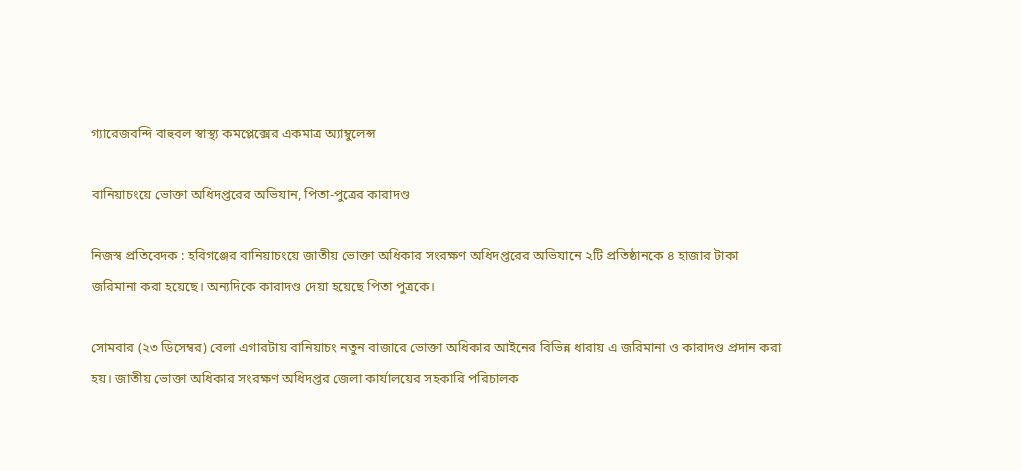গ্যারেজবন্দি বাহুবল স্বাস্থ্য কমপ্লেক্সের একমাত্র অ্যাম্বুলেন্স

বানিয়াচংয়ে ভোক্তা অধিদপ্তরের অভিযান, পিতা-পুত্রের কারাদণ্ড

নিজস্ব প্রতিবেদক : হবিগঞ্জের বানিয়াচংয়ে জাতীয় ভোক্তা অধিকার সংরক্ষণ অধিদপ্তরের অভিযানে ২টি প্রতিষ্ঠানকে ৪ হাজার টাকা জরিমানা করা হয়েছে। অন্যদিকে কারাদণ্ড দেয়া হয়েছে পিতা পুত্রকে।

সোমবার (২৩ ডিসেম্বর) বেলা এগারটায় বানিয়াচং নতুন বাজারে ভোক্তা অধিকার আইনের বিভিন্ন ধারায় এ জরিমানা ও কারাদণ্ড প্রদান করা হয়। জাতীয় ভোক্তা অধিকার সংরক্ষণ অধিদপ্তর জেলা কার্যালয়ের সহকারি পরিচালক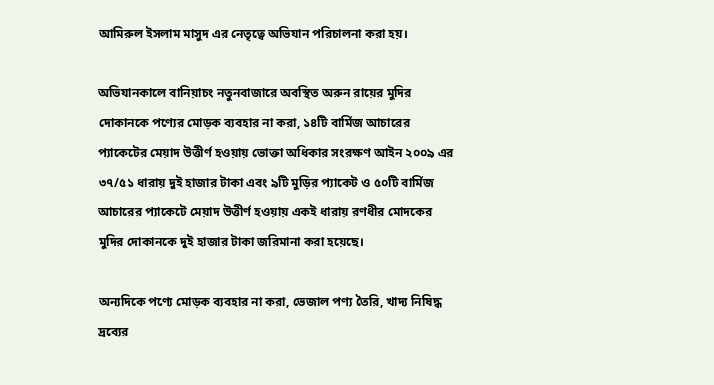আমিরুল ইসলাম মাসুদ এর নেতৃত্বে অভিযান পরিচালনা করা হয়।

অভিযানকালে বানিয়াচং নতুনবাজারে অবস্থিত অরুন রায়ের মুদির দোকানকে পণ্যের মোড়ক ব্যবহার না করা, ১৪টি বার্মিজ আচারের প্যাকেটের মেয়াদ উত্তীর্ণ হওয়ায় ভোক্তা অধিকার সংরক্ষণ আইন ২০০৯ এর ৩৭/৫১ ধারায় দুই হাজার টাকা এবং ৯টি মুড়ির প্যাকেট ও ৫০টি বার্মিজ আচারের প্যাকেটে মেয়াদ উত্তীর্ণ হওয়ায় একই ধারায় রণধীর মোদকের মুদির দোকানকে দুই হাজার টাকা জরিমানা করা হয়েছে।

অন্যদিকে পণ্যে মোড়ক ব্যবহার না করা, ভেজাল পণ্য তৈরি, খাদ্য নিষিদ্ধ দ্রব্যের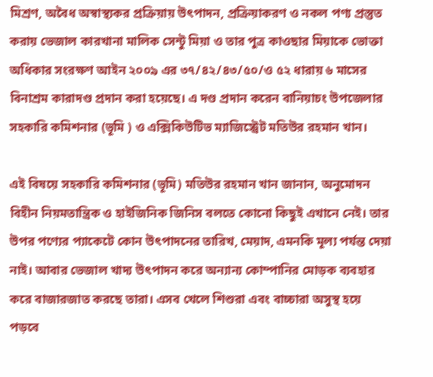মিশ্রণ, অবৈধ অস্বাস্থ্যকর প্রক্রিয়ায় উৎপাদন, প্রক্রিয়াকরণ ও নকল পণ্য প্রস্তুত করায় ভেজাল কারখানা মালিক সেন্টু মিয়া ও তার পুত্র কাওছার মিয়াকে ভোক্তা অধিকার সংরক্ষণ আইন ২০০৯ এর ৩৭/৪২/৪৩/৫০/ও ৫২ ধারায় ৬ মাসের বিনাশ্রম কারাদণ্ড প্রদান করা হয়েছে। এ দণ্ড প্রদান করেন বানিয়াচং উপজেলার সহকারি কমিশনার (ভূমি ) ও এক্সিকিউটিভ ম্যাজিস্ট্রেট মতিউর রহমান খান।

এই বিষয়ে সহকারি কমিশনার (ভূমি) মতিউর রহমান খান জানান, অনুমোদন বিহীন নিয়মতান্ত্রিক ও হাইজিনিক জিনিস বলতে কোনো কিছুই এখানে নেই। তার উপর পণ্যের প্যাকেটে কোন উৎপাদনের তারিখ, মেয়াদ, এমনকি মূল্য পর্যন্ত দেয়া নাই। আবার ভেজাল খাদ্য উৎপাদন করে অন্যান্য কোম্পানির মোড়ক ব্যবহার করে বাজারজাত করছে তারা। এসব খেলে শিশুরা এবং বাচ্চারা অসুস্থ হয়ে পড়বে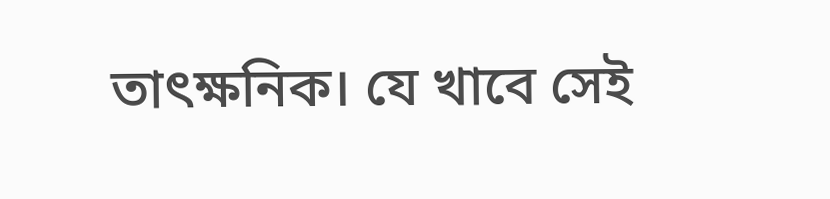তাৎক্ষনিক। যে খাবে সেই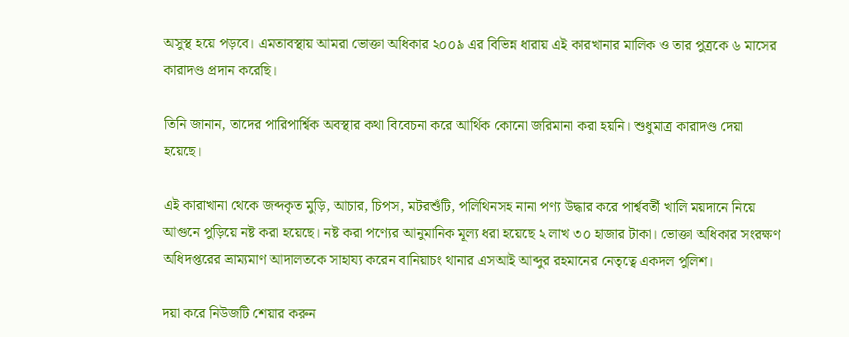অসুস্থ হয়ে পড়বে। এমতাবস্থায় আমরা ভোক্তা অধিকার ২০০৯ এর বিভিন্ন ধারায় এই কারখানার মালিক ও তার পুত্রকে ৬ মাসের কারাদণ্ড প্রদান করেছি।

তিনি জানান, তাদের পারিপার্শ্বিক অবস্থার কথা বিবেচনা করে আর্থিক কোনো জরিমানা করা হয়নি। শুধুমাত্র কারাদণ্ড দেয়া হয়েছে।

এই কারাখানা থেকে জব্দকৃত মুড়ি, আচার, চিপস, মটরশুঁটি, পলিথিনসহ নানা পণ্য উদ্ধার করে পার্শ্ববর্তী খালি ময়দানে নিয়ে আগুনে পুড়িয়ে নষ্ট করা হয়েছে। নষ্ট করা পণ্যের আনুমানিক মূল্য ধরা হয়েছে ২ লাখ ৩০ হাজার টাকা। ভোক্তা অধিকার সংরক্ষণ অধিদপ্তরের ভ্রাম্যমাণ আদালতকে সাহায্য করেন বানিয়াচং থানার এসআই আব্দুর রহমানের নেতৃত্বে একদল পুলিশ।

দয়া করে নিউজটি শেয়ার করুন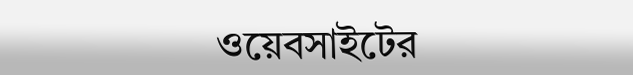ওয়েবসাইটের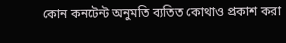কোন কনটেন্ট অনুমতি ব্যতিত কোথাও প্রকাশ করা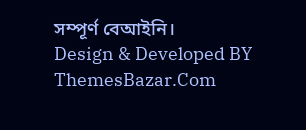সম্পূর্ণ বেআইনি।
Design & Developed BY ThemesBazar.Com